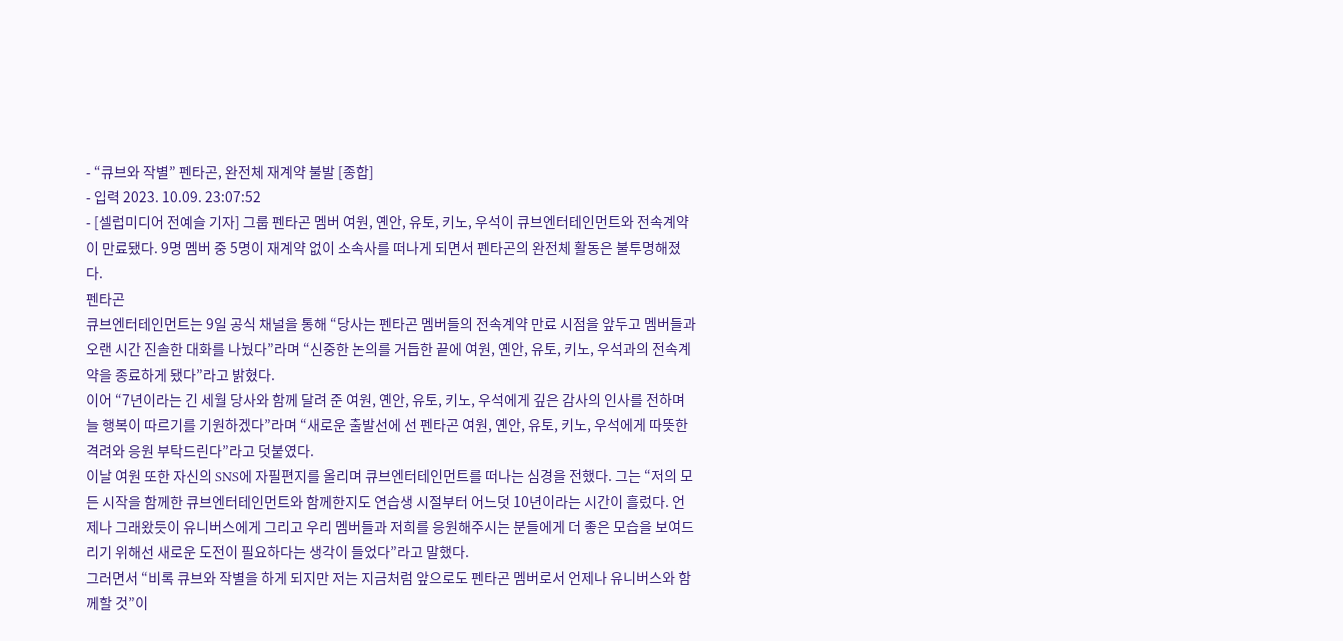- “큐브와 작별” 펜타곤, 완전체 재계약 불발 [종합]
- 입력 2023. 10.09. 23:07:52
- [셀럽미디어 전예슬 기자] 그룹 펜타곤 멤버 여원, 옌안, 유토, 키노, 우석이 큐브엔터테인먼트와 전속계약이 만료됐다. 9명 멤버 중 5명이 재계약 없이 소속사를 떠나게 되면서 펜타곤의 완전체 활동은 불투명해졌다.
펜타곤
큐브엔터테인먼트는 9일 공식 채널을 통해 “당사는 펜타곤 멤버들의 전속계약 만료 시점을 앞두고 멤버들과 오랜 시간 진솔한 대화를 나눴다”라며 “신중한 논의를 거듭한 끝에 여원, 옌안, 유토, 키노, 우석과의 전속계약을 종료하게 됐다”라고 밝혔다.
이어 “7년이라는 긴 세월 당사와 함께 달려 준 여원, 옌안, 유토, 키노, 우석에게 깊은 감사의 인사를 전하며 늘 행복이 따르기를 기원하겠다”라며 “새로운 출발선에 선 펜타곤 여원, 옌안, 유토, 키노, 우석에게 따뜻한 격려와 응원 부탁드린다”라고 덧붙였다.
이날 여원 또한 자신의 SNS에 자필편지를 올리며 큐브엔터테인먼트를 떠나는 심경을 전했다. 그는 “저의 모든 시작을 함께한 큐브엔터테인먼트와 함께한지도 연습생 시절부터 어느덧 10년이라는 시간이 흘렀다. 언제나 그래왔듯이 유니버스에게 그리고 우리 멤버들과 저희를 응원해주시는 분들에게 더 좋은 모습을 보여드리기 위해선 새로운 도전이 필요하다는 생각이 들었다”라고 말했다.
그러면서 “비록 큐브와 작별을 하게 되지만 저는 지금처럼 앞으로도 펜타곤 멤버로서 언제나 유니버스와 함께할 것”이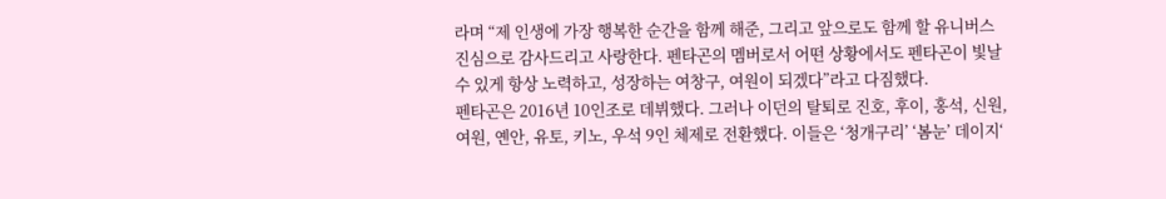라며 “제 인생에 가장 행복한 순간을 함께 해준, 그리고 앞으로도 함께 할 유니버스 진심으로 감사드리고 사랑한다. 펜타곤의 멤버로서 어떤 상황에서도 펜타곤이 빛날 수 있게 항상 노력하고, 성장하는 여창구, 여원이 되겠다”라고 다짐했다.
펜타곤은 2016년 10인조로 데뷔했다. 그러나 이던의 탈퇴로 진호, 후이, 홍석, 신원, 여원, 옌안, 유토, 키노, 우석 9인 체제로 전환했다. 이들은 ‘청개구리’ ‘봄눈’ 데이지‘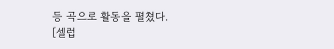등 곡으로 활동을 펼쳤다.
[셀럽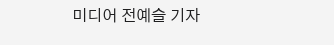미디어 전예슬 기자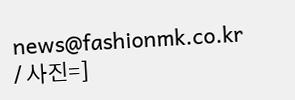news@fashionmk.co.kr / 사진=]